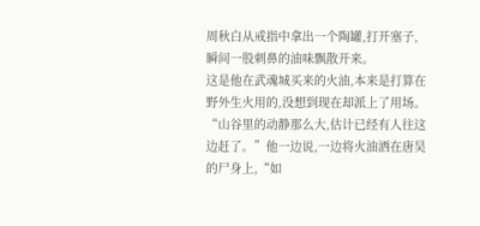周秋白从戒指中拿出一个陶罐,打开塞子,瞬间一股刺鼻的油味飘散开来。
这是他在武魂城买来的火油,本来是打算在野外生火用的,没想到现在却派上了用场。
“山谷里的动静那么大,估计已经有人往这边赶了。”他一边说,一边将火油洒在唐昊的尸身上,“如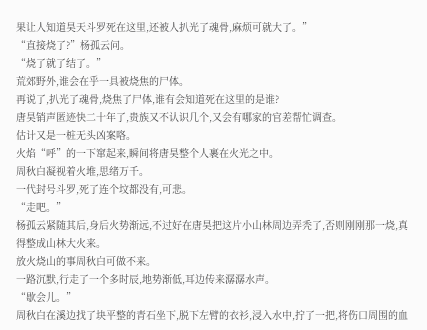果让人知道昊天斗罗死在这里,还被人扒光了魂骨,麻烦可就大了。”
“直接烧了?”杨孤云问。
“烧了就了结了。”
荒郊野外,谁会在乎一具被烧焦的尸体。
再说了,扒光了魂骨,烧焦了尸体,谁有会知道死在这里的是谁?
唐昊销声匿迹快二十年了,贵族又不认识几个,又会有哪家的官差帮忙调查。
估计又是一桩无头凶案咯。
火焰“呼”的一下窜起来,瞬间将唐昊整个人裹在火光之中。
周秋白凝视着火堆,思绪万千。
一代封号斗罗,死了连个坟都没有,可悲。
“走吧。”
杨孤云紧随其后,身后火势渐远,不过好在唐昊把这片小山林周边弄秃了,否则刚刚那一烧,真得整成山林大火来。
放火烧山的事周秋白可做不来。
一路沉默,行走了一个多时辰,地势渐低,耳边传来潺潺水声。
“歇会儿。”
周秋白在溪边找了块平整的青石坐下,脱下左臂的衣衫,浸入水中,拧了一把,将伤口周围的血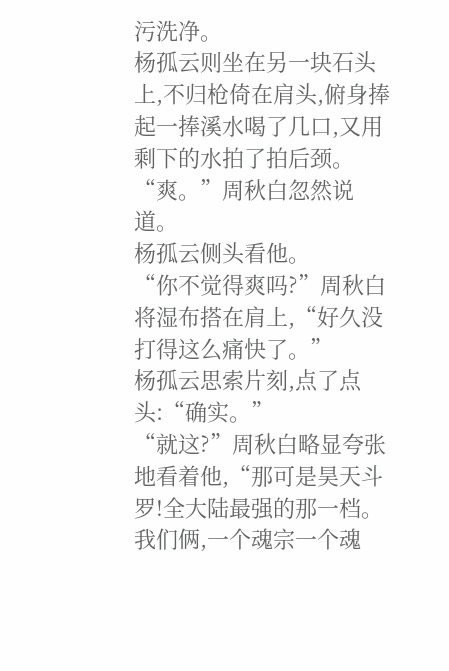污洗净。
杨孤云则坐在另一块石头上,不归枪倚在肩头,俯身捧起一捧溪水喝了几口,又用剩下的水拍了拍后颈。
“爽。”周秋白忽然说道。
杨孤云侧头看他。
“你不觉得爽吗?”周秋白将湿布搭在肩上,“好久没打得这么痛快了。”
杨孤云思索片刻,点了点头:“确实。”
“就这?”周秋白略显夸张地看着他,“那可是昊天斗罗!全大陆最强的那一档。我们俩,一个魂宗一个魂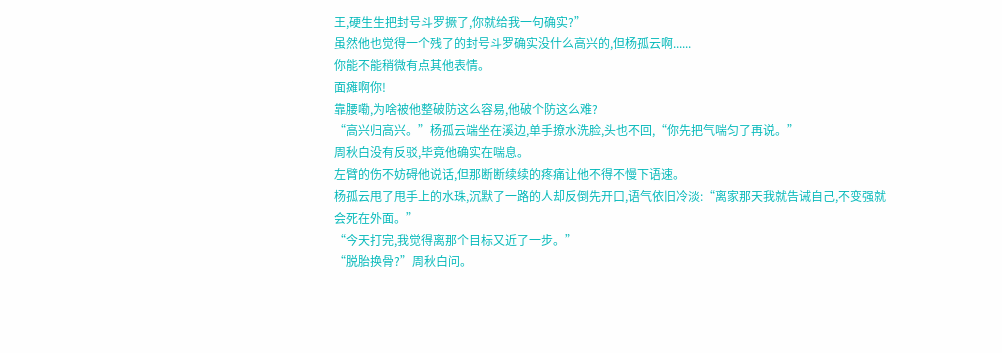王,硬生生把封号斗罗撅了,你就给我一句确实?”
虽然他也觉得一个残了的封号斗罗确实没什么高兴的,但杨孤云啊......
你能不能稍微有点其他表情。
面瘫啊你!
靠腰嘞,为啥被他整破防这么容易,他破个防这么难?
“高兴归高兴。”杨孤云端坐在溪边,单手撩水洗脸,头也不回,“你先把气喘匀了再说。”
周秋白没有反驳,毕竟他确实在喘息。
左臂的伤不妨碍他说话,但那断断续续的疼痛让他不得不慢下语速。
杨孤云甩了甩手上的水珠,沉默了一路的人却反倒先开口,语气依旧冷淡:“离家那天我就告诫自己,不变强就会死在外面。”
“今天打完,我觉得离那个目标又近了一步。”
“脱胎换骨?”周秋白问。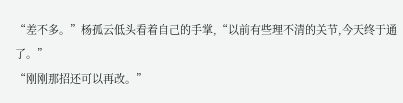“差不多。”杨孤云低头看着自己的手掌,“以前有些理不清的关节,今天终于通了。”
“刚刚那招还可以再改。”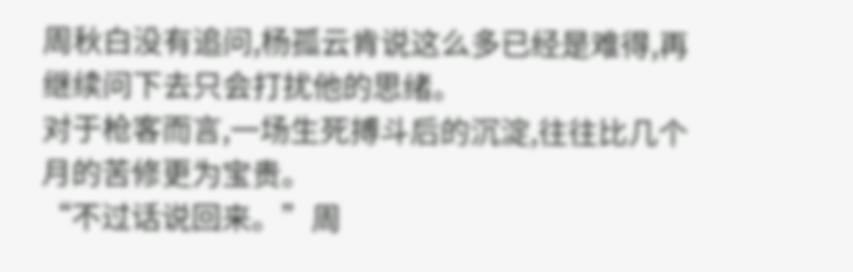周秋白没有追问,杨孤云肯说这么多已经是难得,再继续问下去只会打扰他的思绪。
对于枪客而言,一场生死搏斗后的沉淀,往往比几个月的苦修更为宝贵。
“不过话说回来。”周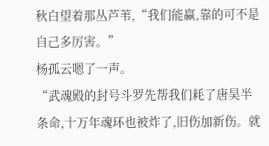秋白望着那丛芦苇,“我们能赢,靠的可不是自己多厉害。”
杨孤云嗯了一声。
“武魂殿的封号斗罗先帮我们耗了唐昊半条命,十万年魂环也被炸了,旧伤加新伤。就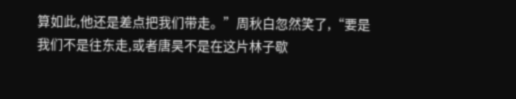算如此,他还是差点把我们带走。”周秋白忽然笑了,“要是我们不是往东走,或者唐昊不是在这片林子歇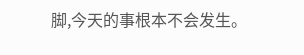脚,今天的事根本不会发生。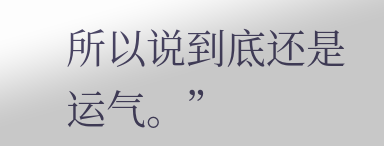所以说到底还是运气。”